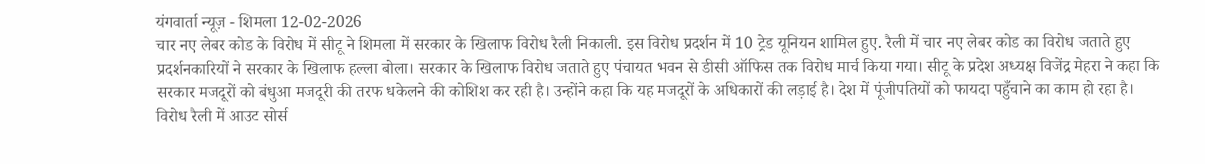यंगवार्ता न्यूज़ - शिमला 12-02-2026
चार नए लेबर कोड के विरोध में सीटू ने शिमला में सरकार के खिलाफ विरोध रैली निकाली. इस विरोध प्रदर्शन में 10 ट्रेड यूनियन शामिल हुए. रैली में चार नए लेबर कोड का विरोध जताते हुए प्रदर्शनकारियों ने सरकार के खिलाफ हल्ला बोला। सरकार के खिलाफ विरोध जताते हुए पंचायत भवन से डीसी ऑफिस तक विरोध मार्च किया गया। सीटू के प्रदेश अध्यक्ष विजेंद्र मेहरा ने कहा कि सरकार मजदूरों को बंधुआ मजदूरी की तरफ धकेलने की कोशिश कर रही है। उन्होंने कहा कि यह मजदूरों के अधिकारों की लड़ाई है। देश में पूंजीपतियों को फायदा पहुँचाने का काम हो रहा है।
विरोध रैली में आउट सोर्स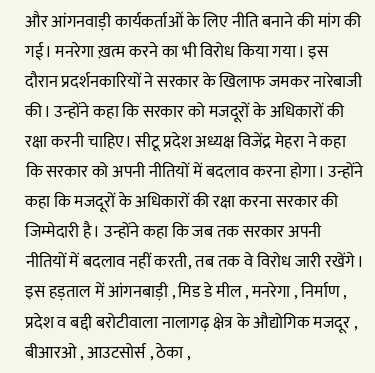और आंगनवाड़ी कार्यकर्ताओं के लिए नीति बनाने की मांग की गई। मनरेगा ख़त्म करने का भी विरोध किया गया। इस दौरान प्रदर्शनकारियों ने सरकार के खिलाफ जमकर नारेबाजी की। उन्होंने कहा कि सरकार को मजदूरों के अधिकारों की रक्षा करनी चाहिए। सीटू प्रदेश अध्यक्ष विजेंद्र मेहरा ने कहा कि सरकार को अपनी नीतियों में बदलाव करना होगा। उन्होंने कहा कि मजदूरों के अधिकारों की रक्षा करना सरकार की जिम्मेदारी है। उन्होंने कहा कि जब तक सरकार अपनी नीतियों में बदलाव नहीं करती, तब तक वे विरोध जारी रखेंगे।
इस हड़ताल में आंगनबाड़ी , मिड डे मील , मनरेगा , निर्माण , प्रदेश व बद्दी बरोटीवाला नालागढ़ क्षेत्र के औद्योगिक मजदूर , बीआरओ , आउटसोर्स , ठेका ,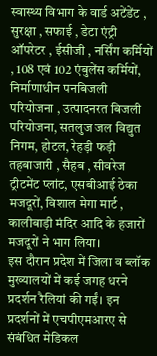स्वास्थ्य विभाग के वार्ड अटेंडेंट , सुरक्षा , सफाई , डेटा एंट्री ऑपरेटर , ईसीजी , नर्सिंग कर्मियों , 108 एवं 102 एंबुलेंस कर्मियों, निर्माणाधीन पनबिजली परियोजना , उत्पादनरत बिजली परियोजना, सतलुज जल विद्युत निगम, होटल, रेहड़ी फड़ी तहबाजारी , सैहब , सीवरेज ट्रीटमेंट प्लांट, एसबीआई ठेका मजदूरों, विशाल मेगा मार्ट , कालीबाड़ी मंदिर आदि के हजारों मजदूरों ने भाग लिया।
इस दौरान प्रदेश में जिला व ब्लॉक मुख्यालयों में कई जगह धरने प्रदर्शन रैलियां की गईं। इन प्रदर्शनों में एचपीएमआरए से संबंधित मेडिकल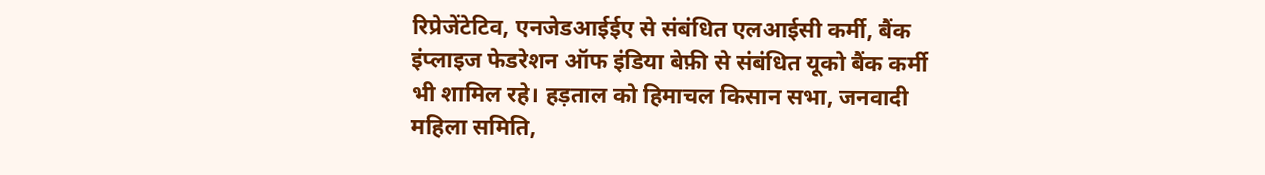रिप्रेजेंटेटिव, एनजेडआईईए से संबंधित एलआईसी कर्मी, बैंक इंप्लाइज फेडरेशन ऑफ इंडिया बेफ़ी से संबंधित यूको बैंक कर्मी भी शामिल रहे। हड़ताल को हिमाचल किसान सभा, जनवादी महिला समिति,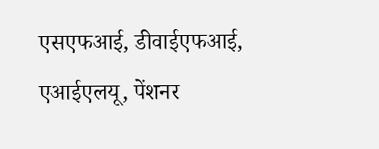एसएफआई, डीवाईएफआई, एआईएलयू, पेंशनर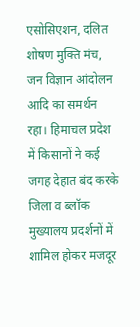एसोसिएशन, दलित शोषण मुक्ति मंच, जन विज्ञान आंदोलन आदि का समर्थन रहा। हिमाचल प्रदेश में किसानों ने कई जगह देहात बंद करके जिला व ब्लॉक मुख्यालय प्रदर्शनों में शामिल होकर मजदूर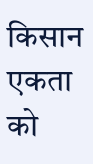किसान एकता को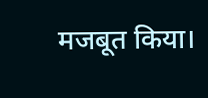मजबूत किया।